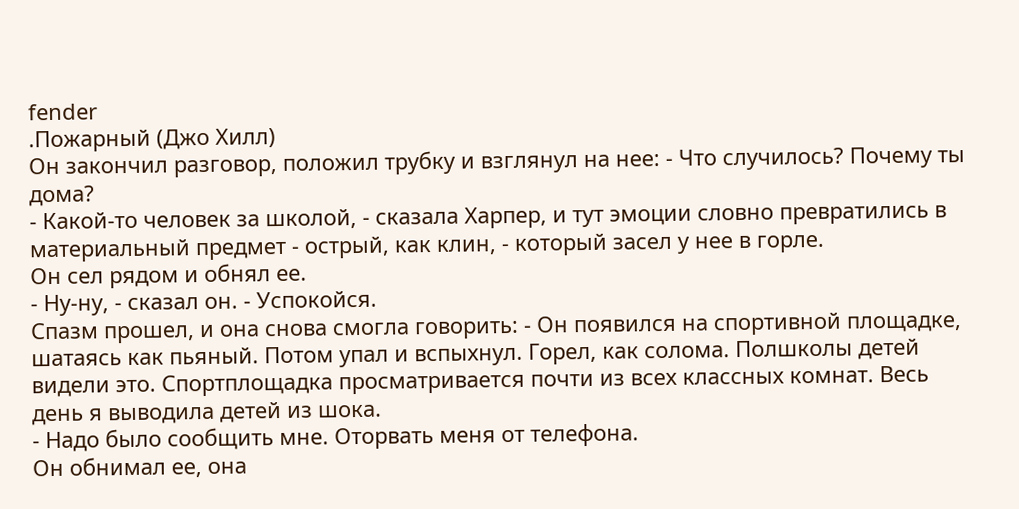fender
.Пожарный (Джо Хилл)
Он закончил разговор, положил трубку и взглянул на нее: - Что случилось? Почему ты дома?
- Какой-то человек за школой, - сказала Харпер, и тут эмоции словно превратились в материальный предмет - острый, как клин, - который засел у нее в горле.
Он сел рядом и обнял ее.
- Ну-ну, - сказал он. - Успокойся.
Спазм прошел, и она снова смогла говорить: - Он появился на спортивной площадке, шатаясь как пьяный. Потом упал и вспыхнул. Горел, как солома. Полшколы детей видели это. Спортплощадка просматривается почти из всех классных комнат. Весь день я выводила детей из шока.
- Надо было сообщить мне. Оторвать меня от телефона.
Он обнимал ее, она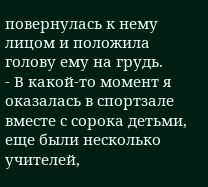повернулась к нему лицом и положила голову ему на грудь.
- В какой-то момент я оказалась в спортзале вместе с сорока детьми, еще были несколько учителей,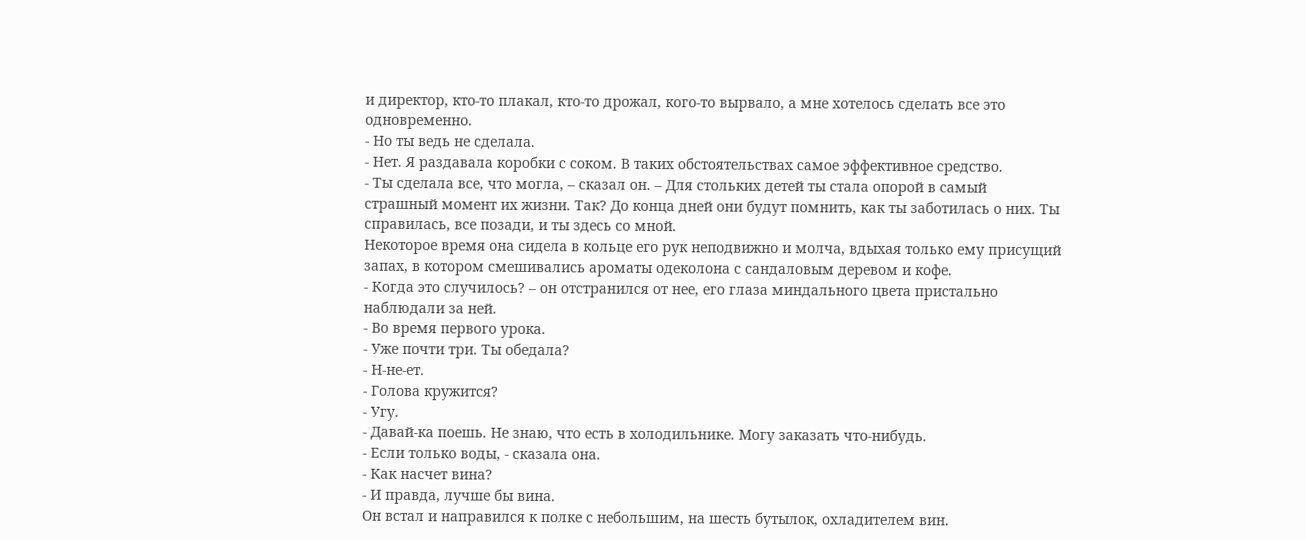и директор, кто-то плакал, кто-то дрожал, кого-то вырвало, а мне хотелось сделать все это одновременно.
- Но ты ведь не сделала.
- Нет. Я раздавала коробки с соком. В таких обстоятельствах самое эффективное средство.
- Ты сделала все, что могла, – сказал он. – Для стольких детей ты стала опорой в самый страшный момент их жизни. Так? До конца дней они будут помнить, как ты заботилась о них. Ты справилась, все позади, и ты здесь со мной.
Некоторое время она сидела в кольце его рук неподвижно и молча, вдыхая только ему присущий запах, в котором смешивались ароматы одеколона с сандаловым деревом и кофе.
- Когда это случилось? – он отстранился от нее, его глаза миндального цвета пристально наблюдали за ней.
- Во время первого урока.
- Уже почти три. Ты обедала?
- Н-не-ет.
- Голова кружится?
- Угу.
- Давай-ка поешь. Не знаю, что есть в холодильнике. Могу заказать что-нибудь.
- Если только воды, - сказала она.
- Как насчет вина?
- И правда, лучше бы вина.
Он встал и направился к полке с небольшим, на шесть бутылок, охладителем вин.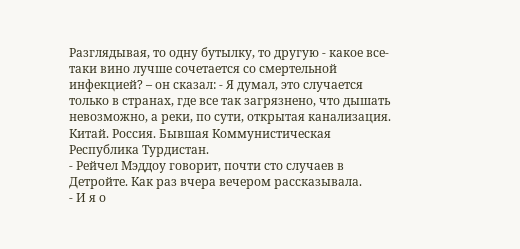Разглядывая, то одну бутылку, то другую - какое все-таки вино лучше сочетается со смертельной инфекцией? – он сказал: - Я думал, это случается только в странах, где все так загрязнено, что дышать невозможно, а реки, по сути, открытая канализация. Китай. Россия. Бывшая Коммунистическая Республика Турдистан.
- Рейчел Мэддоу говорит, почти сто случаев в Детройте. Как раз вчера вечером рассказывала.
- И я о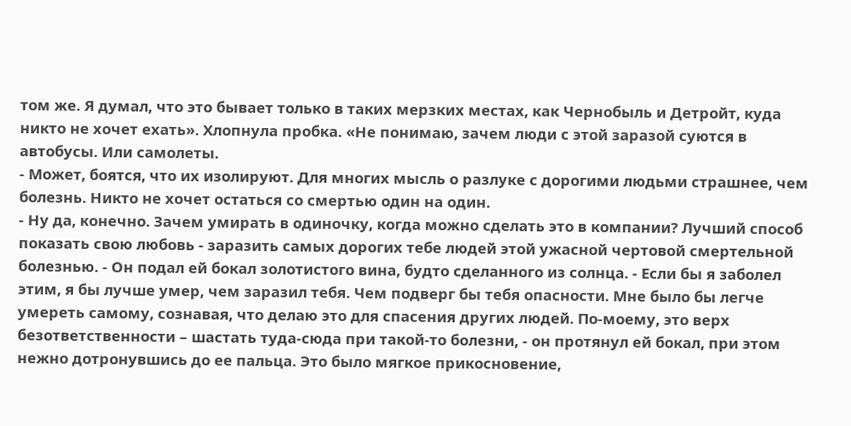том же. Я думал, что это бывает только в таких мерзких местах, как Чернобыль и Детройт, куда никто не хочет ехать». Хлопнула пробка. «Не понимаю, зачем люди с этой заразой суются в автобусы. Или самолеты.
- Может, боятся, что их изолируют. Для многих мысль о разлуке с дорогими людьми страшнее, чем болезнь. Никто не хочет остаться со смертью один на один.
- Ну да, конечно. Зачем умирать в одиночку, когда можно сделать это в компании? Лучший способ показать свою любовь - заразить самых дорогих тебе людей этой ужасной чертовой смертельной болезнью. - Он подал ей бокал золотистого вина, будто сделанного из солнца. - Если бы я заболел этим, я бы лучше умер, чем заразил тебя. Чем подверг бы тебя опасности. Мне было бы легче умереть самому, сознавая, что делаю это для спасения других людей. По-моему, это верх безответственности – шастать туда-сюда при такой-то болезни, - он протянул ей бокал, при этом нежно дотронувшись до ее пальца. Это было мягкое прикосновение,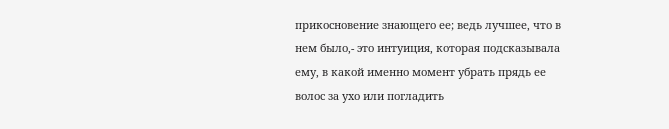прикосновение знающего ее; ведь лучшее, что в нем было,- это интуиция, которая подсказывала ему, в какой именно момент убрать прядь ее волос за ухо или погладить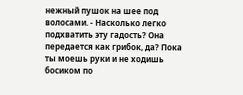нежный пушок на шее под волосами. - Насколько легко подхватить эту гадость? Она передается как грибок, да? Пока ты моешь руки и не ходишь босиком по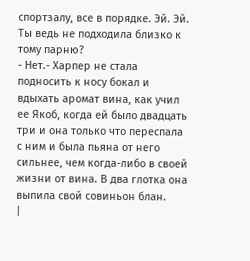спортзалу, все в порядке. Эй. Эй. Ты ведь не подходила близко к тому парню?
- Нет.- Харпер не стала подносить к носу бокал и вдыхать аромат вина, как учил ее Якоб, когда ей было двадцать три и она только что переспала с ним и была пьяна от него сильнее, чем когда-либо в своей жизни от вина. В два глотка она выпила свой совиньон блан.
|